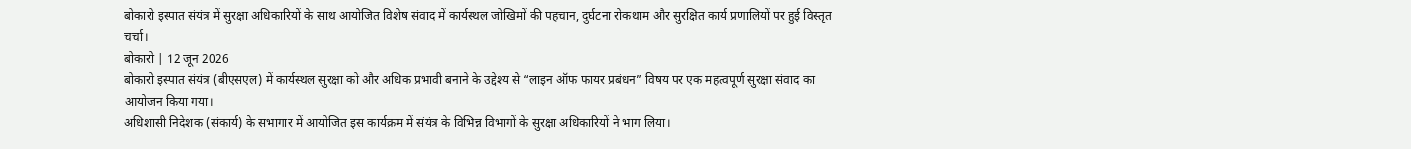बोकारो इस्पात संयंत्र में सुरक्षा अधिकारियों के साथ आयोजित विशेष संवाद में कार्यस्थल जोखिमों की पहचान, दुर्घटना रोकथाम और सुरक्षित कार्य प्रणालियों पर हुई विस्तृत चर्चा।
बोकारो | 12 जून 2026
बोकारो इस्पात संयंत्र (बीएसएल) में कार्यस्थल सुरक्षा को और अधिक प्रभावी बनाने के उद्देश्य से “लाइन ऑफ फायर प्रबंधन” विषय पर एक महत्वपूर्ण सुरक्षा संवाद का आयोजन किया गया।
अधिशासी निदेशक (संकार्य) के सभागार में आयोजित इस कार्यक्रम में संयंत्र के विभिन्न विभागों के सुरक्षा अधिकारियों ने भाग लिया।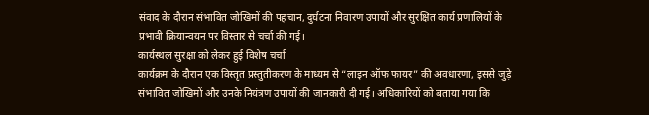संवाद के दौरान संभावित जोखिमों की पहचान, दुर्घटना निवारण उपायों और सुरक्षित कार्य प्रणालियों के प्रभावी क्रियान्वयन पर विस्तार से चर्चा की गई।
कार्यस्थल सुरक्षा को लेकर हुई विशेष चर्चा
कार्यक्रम के दौरान एक विस्तृत प्रस्तुतीकरण के माध्यम से “लाइन ऑफ फायर” की अवधारणा, इससे जुड़े संभावित जोखिमों और उनके नियंत्रण उपायों की जानकारी दी गई। अधिकारियों को बताया गया कि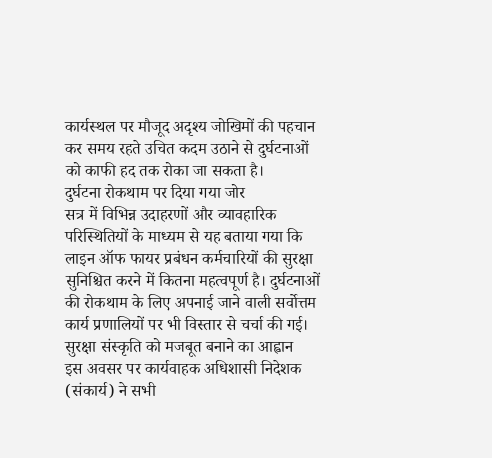कार्यस्थल पर मौजूद अदृश्य जोखिमों की पहचान कर समय रहते उचित कदम उठाने से दुर्घटनाओं को काफी हद तक रोका जा सकता है।
दुर्घटना रोकथाम पर दिया गया जोर
सत्र में विभिन्न उदाहरणों और व्यावहारिक परिस्थितियों के माध्यम से यह बताया गया कि लाइन ऑफ फायर प्रबंधन कर्मचारियों की सुरक्षा सुनिश्चित करने में कितना महत्वपूर्ण है। दुर्घटनाओं की रोकथाम के लिए अपनाई जाने वाली सर्वोत्तम कार्य प्रणालियों पर भी विस्तार से चर्चा की गई।
सुरक्षा संस्कृति को मजबूत बनाने का आह्वान
इस अवसर पर कार्यवाहक अधिशासी निदेशक (संकार्य) ने सभी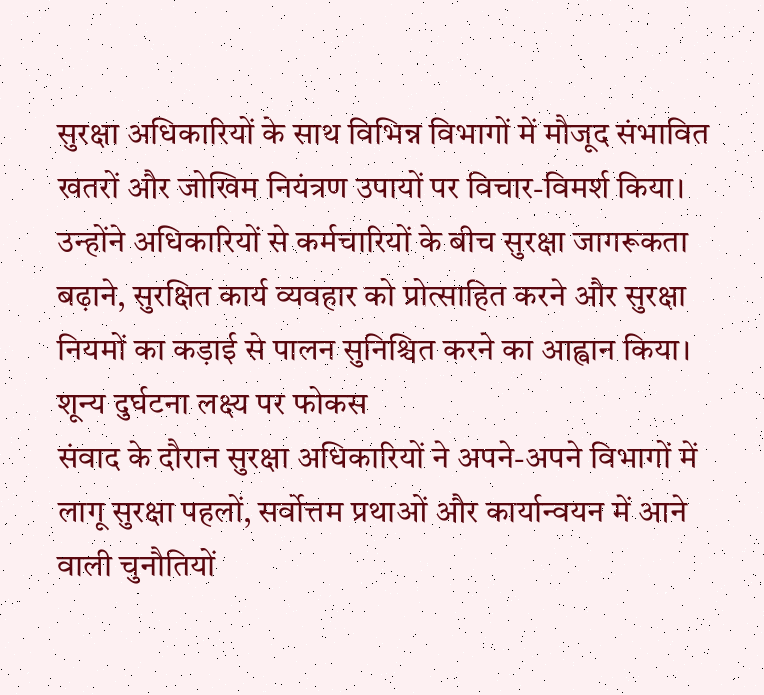सुरक्षा अधिकारियों के साथ विभिन्न विभागों में मौजूद संभावित खतरों और जोखिम नियंत्रण उपायों पर विचार-विमर्श किया। उन्होंने अधिकारियों से कर्मचारियों के बीच सुरक्षा जागरूकता बढ़ाने, सुरक्षित कार्य व्यवहार को प्रोत्साहित करने और सुरक्षा नियमों का कड़ाई से पालन सुनिश्चित करने का आह्वान किया।
शून्य दुर्घटना लक्ष्य पर फोकस
संवाद के दौरान सुरक्षा अधिकारियों ने अपने-अपने विभागों में लागू सुरक्षा पहलों, सर्वोत्तम प्रथाओं और कार्यान्वयन में आने वाली चुनौतियों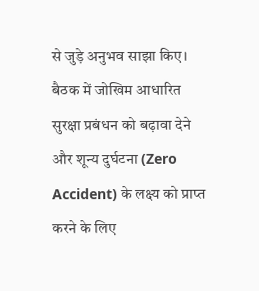से जुड़े अनुभव साझा किए। बैठक में जोखिम आधारित सुरक्षा प्रबंधन को बढ़ावा देने और शून्य दुर्घटना (Zero Accident) के लक्ष्य को प्राप्त करने के लिए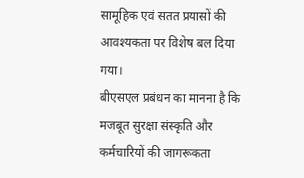सामूहिक एवं सतत प्रयासों की आवश्यकता पर विशेष बल दिया गया।
बीएसएल प्रबंधन का मानना है कि मजबूत सुरक्षा संस्कृति और कर्मचारियों की जागरूकता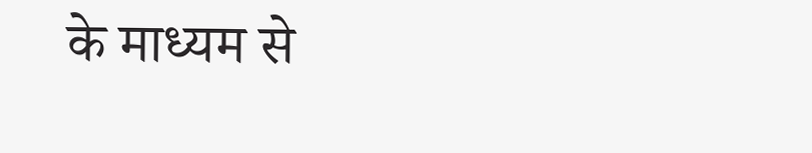के माध्यम से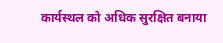कार्यस्थल को अधिक सुरक्षित बनाया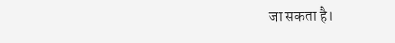जा सकता है।